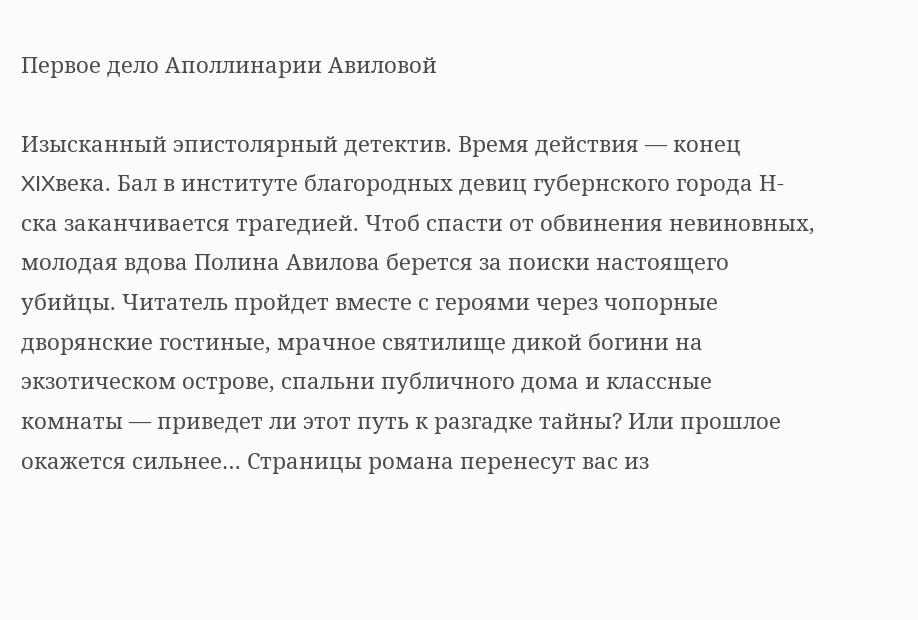Первое дело Аполлинарии Авиловой

Изысканный эпистолярный детектив. Время действия — конец XIXвека. Бал в институте благородных девиц губернского города Н-ска заканчивается трагедией. Чтоб спасти от обвинения невиновных, молодая вдова Полина Авилова берется за поиски настоящего убийцы. Читатель пройдет вместе с героями через чопорные дворянские гостиные, мрачное святилище дикой богини на экзотическом острове, спальни публичного дома и классные комнаты — приведет ли этот путь к разгадке тайны? Или прошлое окажется сильнее… Страницы романа перенесут вас из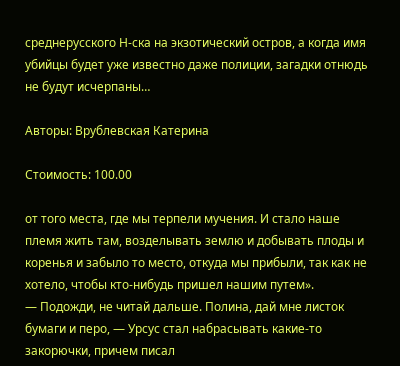среднерусского Н-ска на экзотический остров, а когда имя убийцы будет уже известно даже полиции, загадки отнюдь не будут исчерпаны…

Авторы: Врублевская Катерина

Стоимость: 100.00

от того места, где мы терпели мучения. И стало наше племя жить там, возделывать землю и добывать плоды и коренья и забыло то место, откуда мы прибыли, так как не хотело, чтобы кто-нибудь пришел нашим путем».
— Подожди, не читай дальше. Полина, дай мне листок бумаги и перо, — Урсус стал набрасывать какие-то закорючки, причем писал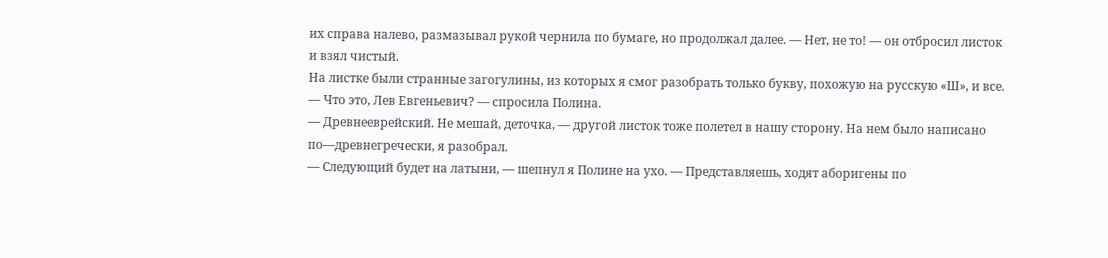их справа налево, размазывал рукой чернила по бумаге, но продолжал далее. — Нет, не то! — он отбросил листок и взял чистый.
На листке были странные загогулины, из которых я смог разобрать только букву, похожую на русскую «Ш», и все.
— Что это, Лев Евгеньевич? — спросила Полина.
— Древнееврейский. Не мешай, деточка, — другой листок тоже полетел в нашу сторону. На нем было написано по—древнегречески, я разобрал.
— Следующий будет на латыни, — шепнул я Полине на ухо. — Представляешь, ходят аборигены по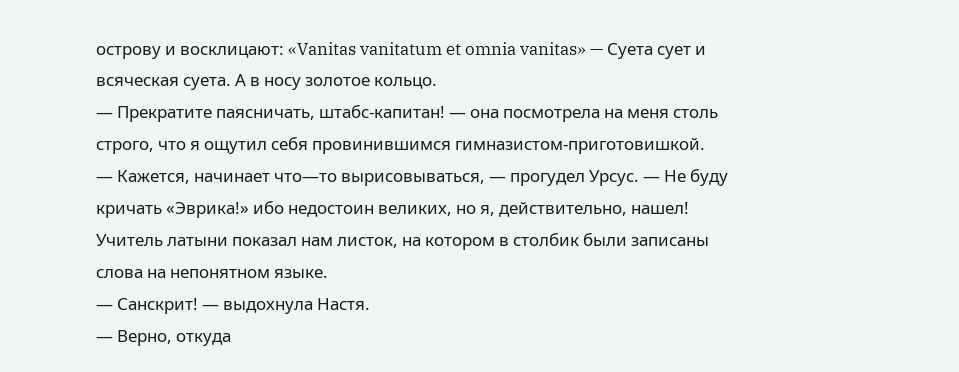острову и восклицают: «Vanitas vanitatum et omnia vanitas» — Суета сует и всяческая суета. А в носу золотое кольцо.
— Прекратите паясничать, штабс-капитан! — она посмотрела на меня столь строго, что я ощутил себя провинившимся гимназистом-приготовишкой.
— Кажется, начинает что—то вырисовываться, — прогудел Урсус. — Не буду кричать «Эврика!» ибо недостоин великих, но я, действительно, нашел!
Учитель латыни показал нам листок, на котором в столбик были записаны слова на непонятном языке.
— Санскрит! — выдохнула Настя.
— Верно, откуда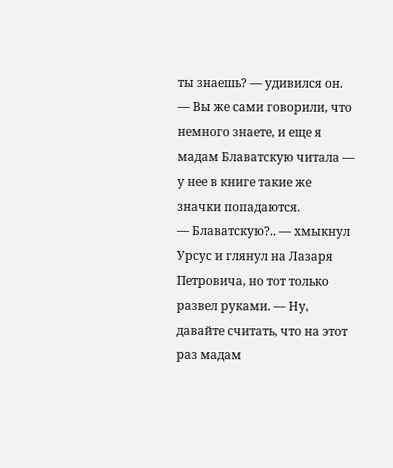ты знаешь? — удивился он.
— Вы же сами говорили, что немного знаете, и еще я мадам Блаватскую читала — у нее в книге такие же значки попадаются.
— Блаватскую?.. — хмыкнул Урсус и глянул на Лазаря Петровича, но тот только развел руками. — Ну, давайте считать, что на этот раз мадам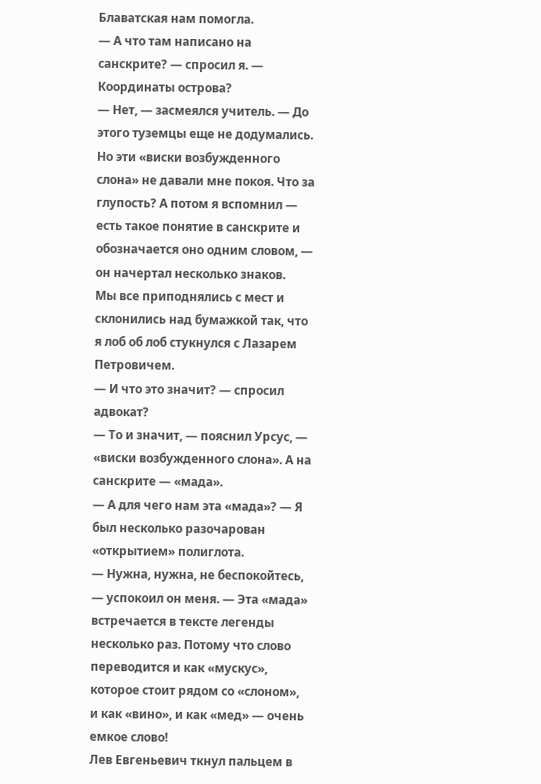Блаватская нам помогла.
— А что там написано на санскрите? — спросил я. — Координаты острова?
— Нет, — засмеялся учитель. — До этого туземцы еще не додумались. Но эти «виски возбужденного слона» не давали мне покоя. Что за глупость? А потом я вспомнил — есть такое понятие в санскрите и обозначается оно одним словом, — он начертал несколько знаков.
Мы все приподнялись с мест и склонились над бумажкой так, что я лоб об лоб стукнулся с Лазарем Петровичем.
— И что это значит? — спросил адвокат?
— То и значит, — пояснил Урсус, — «виски возбужденного слона». А на санскрите — «мада».
— А для чего нам эта «мада»? — Я был несколько разочарован «открытием» полиглота.
— Нужна, нужна, не беспокойтесь, — успокоил он меня. — Эта «мада» встречается в тексте легенды несколько раз. Потому что слово переводится и как «мускус», которое стоит рядом со «слоном», и как «вино», и как «мед» — очень емкое слово!
Лев Евгеньевич ткнул пальцем в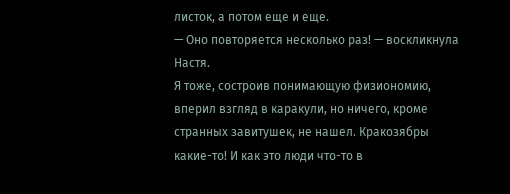листок, а потом еще и еще.
— Оно повторяется несколько раз! — воскликнула Настя.
Я тоже, состроив понимающую физиономию, вперил взгляд в каракули, но ничего, кроме странных завитушек, не нашел. Кракозябры какие-то! И как это люди что-то в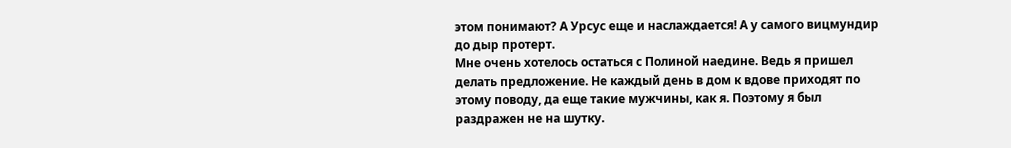этом понимают? А Урсус еще и наслаждается! А у самого вицмундир до дыр протерт.
Мне очень хотелось остаться с Полиной наедине. Ведь я пришел делать предложение. Не каждый день в дом к вдове приходят по этому поводу, да еще такие мужчины, как я. Поэтому я был раздражен не на шутку.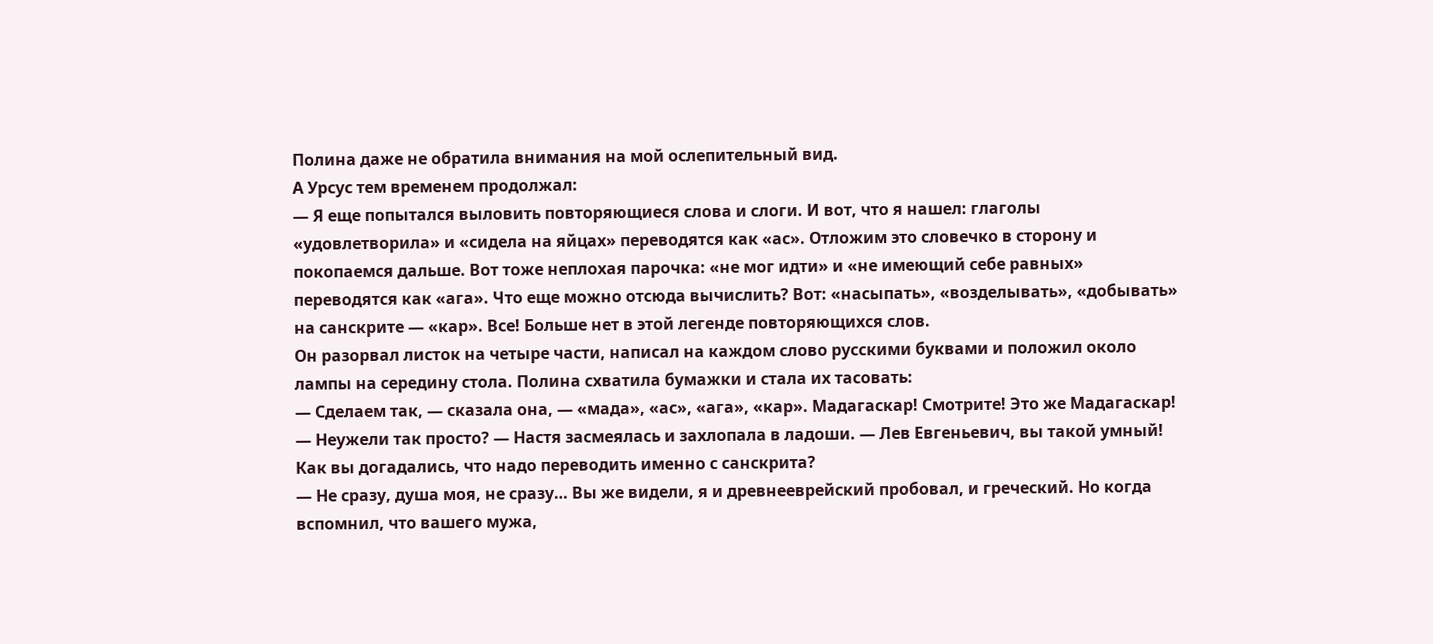Полина даже не обратила внимания на мой ослепительный вид.
А Урсус тем временем продолжал:
— Я еще попытался выловить повторяющиеся слова и слоги. И вот, что я нашел: глаголы «удовлетворила» и «сидела на яйцах» переводятся как «ас». Отложим это словечко в сторону и покопаемся дальше. Вот тоже неплохая парочка: «не мог идти» и «не имеющий себе равных» переводятся как «ага». Что еще можно отсюда вычислить? Вот: «насыпать», «возделывать», «добывать» на санскрите — «кар». Все! Больше нет в этой легенде повторяющихся слов.
Он разорвал листок на четыре части, написал на каждом слово русскими буквами и положил около лампы на середину стола. Полина схватила бумажки и стала их тасовать:
— Сделаем так, — сказала она, — «мада», «ас», «ага», «кар». Мадагаскар! Смотрите! Это же Мадагаскар!
— Неужели так просто? — Настя засмеялась и захлопала в ладоши. — Лев Евгеньевич, вы такой умный! Как вы догадались, что надо переводить именно с санскрита?
— Не сразу, душа моя, не сразу… Вы же видели, я и древнееврейский пробовал, и греческий. Но когда вспомнил, что вашего мужа,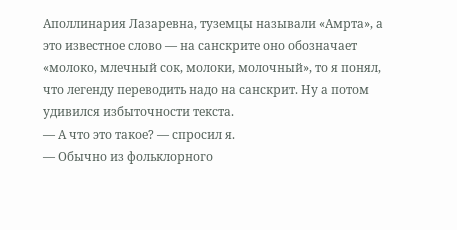Аполлинария Лазаревна, туземцы называли «Амрта», а это известное слово — на санскрите оно обозначает «молоко, млечный сок, молоки, молочный», то я понял, что легенду переводить надо на санскрит. Ну а потом удивился избыточности текста.
— А что это такое? — спросил я.
— Обычно из фольклорного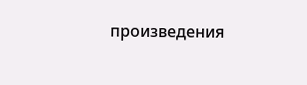произведения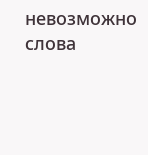невозможно слова